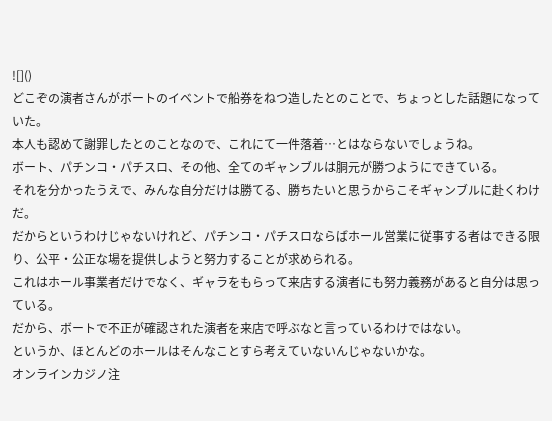![]()
どこぞの演者さんがボートのイベントで船券をねつ造したとのことで、ちょっとした話題になっていた。
本人も認めて謝罪したとのことなので、これにて一件落着…とはならないでしょうね。
ボート、パチンコ・パチスロ、その他、全てのギャンブルは胴元が勝つようにできている。
それを分かったうえで、みんな自分だけは勝てる、勝ちたいと思うからこそギャンブルに赴くわけだ。
だからというわけじゃないけれど、パチンコ・パチスロならばホール営業に従事する者はできる限り、公平・公正な場を提供しようと努力することが求められる。
これはホール事業者だけでなく、ギャラをもらって来店する演者にも努力義務があると自分は思っている。
だから、ボートで不正が確認された演者を来店で呼ぶなと言っているわけではない。
というか、ほとんどのホールはそんなことすら考えていないんじゃないかな。
オンラインカジノ注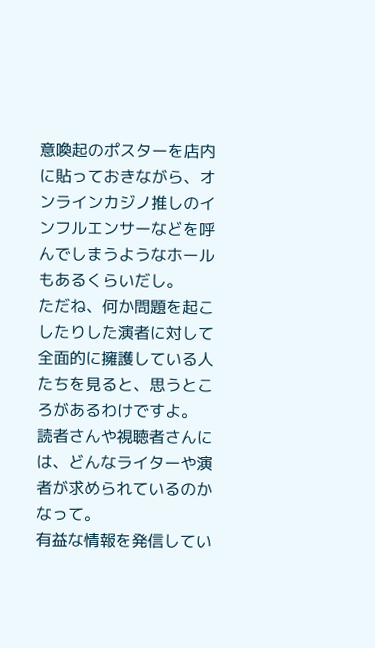意喚起のポスターを店内に貼っておきながら、オンラインカジノ推しのインフルエンサーなどを呼んでしまうようなホールもあるくらいだし。
ただね、何か問題を起こしたりした演者に対して全面的に擁護している人たちを見ると、思うところがあるわけですよ。
読者さんや視聴者さんには、どんなライターや演者が求められているのかなって。
有益な情報を発信してい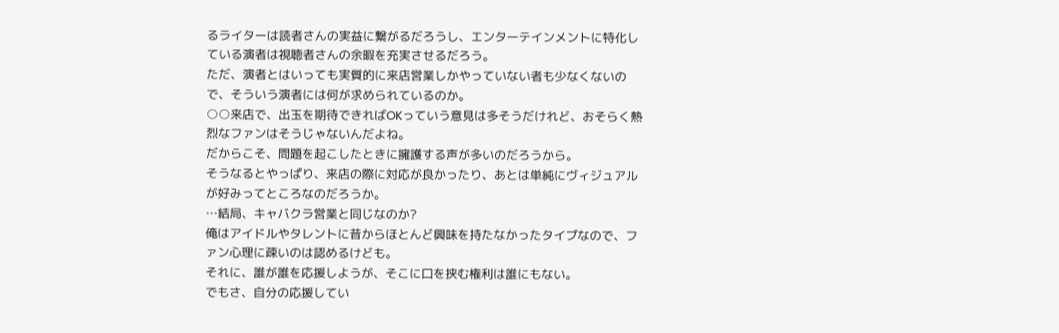るライターは読者さんの実益に繋がるだろうし、エンターテインメントに特化している演者は視聴者さんの余暇を充実させるだろう。
ただ、演者とはいっても実質的に来店営業しかやっていない者も少なくないので、そういう演者には何が求められているのか。
○○来店で、出玉を期待できればOKっていう意見は多そうだけれど、おそらく熱烈なファンはそうじゃないんだよね。
だからこそ、問題を起こしたときに擁護する声が多いのだろうから。
そうなるとやっぱり、来店の際に対応が良かったり、あとは単純にヴィジュアルが好みってところなのだろうか。
…結局、キャバクラ営業と同じなのか?
俺はアイドルやタレントに昔からほとんど興味を持たなかったタイプなので、ファン心理に疎いのは認めるけども。
それに、誰が誰を応援しようが、そこに口を挟む権利は誰にもない。
でもさ、自分の応援してい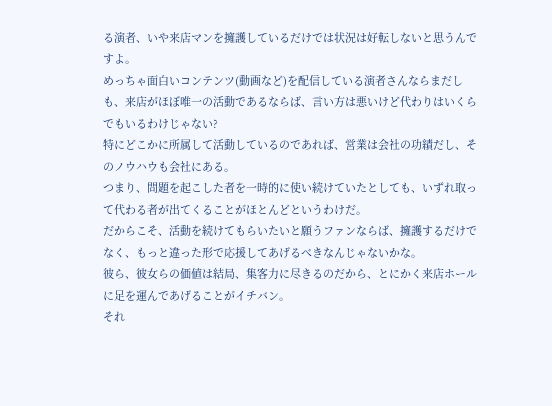る演者、いや来店マンを擁護しているだけでは状況は好転しないと思うんですよ。
めっちゃ面白いコンテンツ(動画など)を配信している演者さんならまだしも、来店がほぼ唯一の活動であるならば、言い方は悪いけど代わりはいくらでもいるわけじゃない?
特にどこかに所属して活動しているのであれば、営業は会社の功績だし、そのノウハウも会社にある。
つまり、問題を起こした者を一時的に使い続けていたとしても、いずれ取って代わる者が出てくることがほとんどというわけだ。
だからこそ、活動を続けてもらいたいと願うファンならば、擁護するだけでなく、もっと違った形で応援してあげるべきなんじゃないかな。
彼ら、彼女らの価値は結局、集客力に尽きるのだから、とにかく来店ホールに足を運んであげることがイチバン。
それ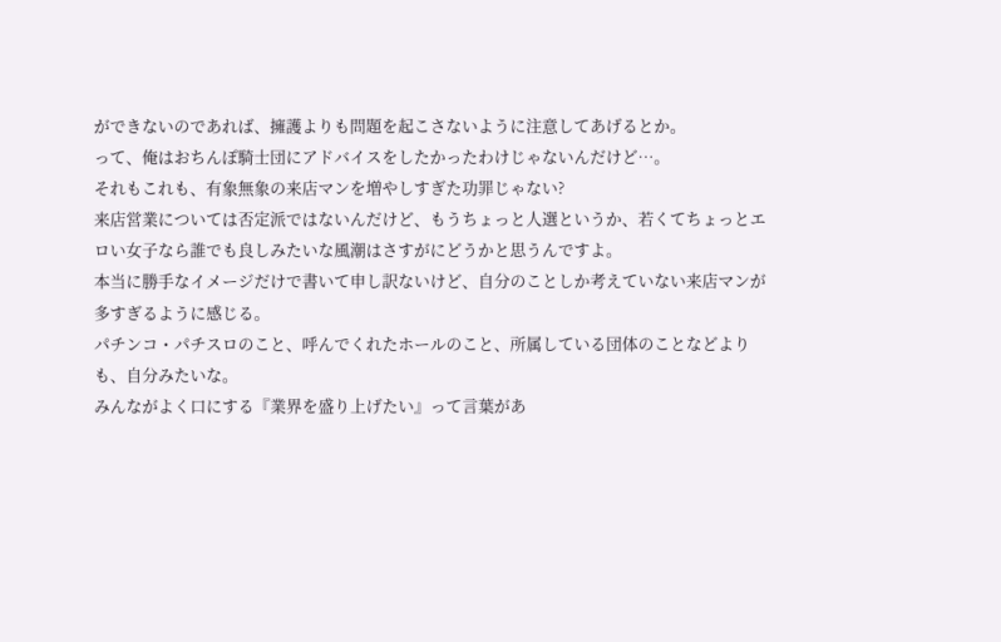ができないのであれば、擁護よりも問題を起こさないように注意してあげるとか。
って、俺はおちんぽ騎士団にアドバイスをしたかったわけじゃないんだけど…。
それもこれも、有象無象の来店マンを増やしすぎた功罪じゃない?
来店営業については否定派ではないんだけど、もうちょっと人選というか、若くてちょっとエロい女子なら誰でも良しみたいな風潮はさすがにどうかと思うんですよ。
本当に勝手なイメージだけで書いて申し訳ないけど、自分のことしか考えていない来店マンが多すぎるように感じる。
パチンコ・パチスロのこと、呼んでくれたホールのこと、所属している団体のことなどよりも、自分みたいな。
みんながよく口にする『業界を盛り上げたい』って言葉があ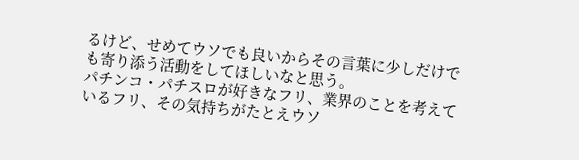るけど、せめてウソでも良いからその言葉に少しだけでも寄り添う活動をしてほしいなと思う。
パチンコ・パチスロが好きなフリ、業界のことを考えているフリ、その気持ちがたとえウソ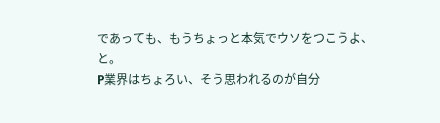であっても、もうちょっと本気でウソをつこうよ、と。
P業界はちょろい、そう思われるのが自分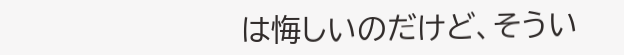は悔しいのだけど、そうい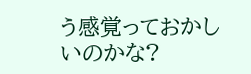う感覚っておかしいのかな?